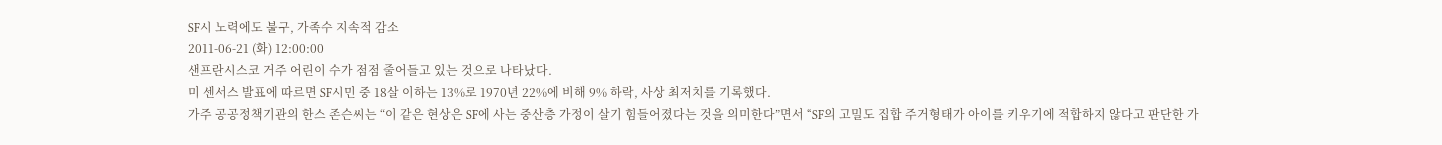SF시 노력에도 불구, 가족수 지속적 감소
2011-06-21 (화) 12:00:00
샌프란시스코 거주 어린이 수가 점점 줄어들고 있는 것으로 나타났다.
미 센서스 발표에 따르면 SF시민 중 18살 이하는 13%로 1970년 22%에 비해 9% 하락, 사상 최저치를 기록했다.
가주 공공정책기관의 한스 존슨씨는 “이 같은 현상은 SF에 사는 중산층 가정이 살기 힘들어졌다는 것을 의미한다”면서 “SF의 고밀도 집합 주거형태가 아이를 키우기에 적합하지 않다고 판단한 가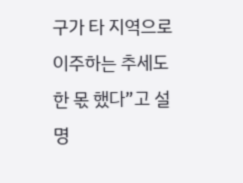구가 타 지역으로 이주하는 추세도 한 몫 했다”고 설명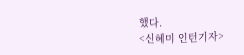했다.
<신혜미 인턴기자>